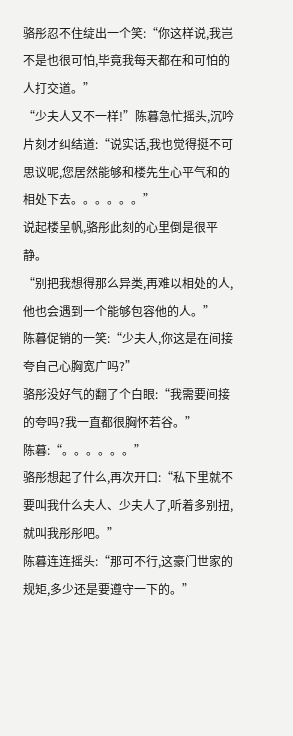骆彤忍不住绽出一个笑:“你这样说,我岂不是也很可怕,毕竟我每天都在和可怕的人打交道。”
“少夫人又不一样!”陈暮急忙摇头,沉吟片刻才纠结道:“说实话,我也觉得挺不可思议呢,您居然能够和楼先生心平气和的相处下去。。。。。。”
说起楼呈帆,骆彤此刻的心里倒是很平静。
“别把我想得那么异类,再难以相处的人,他也会遇到一个能够包容他的人。”
陈暮促销的一笑:“少夫人,你这是在间接夸自己心胸宽广吗?”
骆彤没好气的翻了个白眼:“我需要间接的夸吗?我一直都很胸怀若谷。”
陈暮:“。。。。。。”
骆彤想起了什么,再次开口:“私下里就不要叫我什么夫人、少夫人了,听着多别扭,就叫我彤彤吧。”
陈暮连连摇头:“那可不行,这豪门世家的规矩,多少还是要遵守一下的。”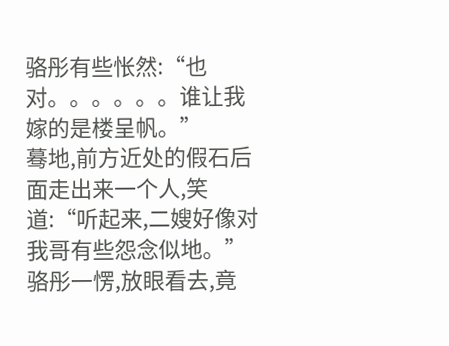骆彤有些怅然:“也对。。。。。。谁让我嫁的是楼呈帆。”
蓦地,前方近处的假石后面走出来一个人,笑道:“听起来,二嫂好像对我哥有些怨念似地。”
骆彤一愣,放眼看去,竟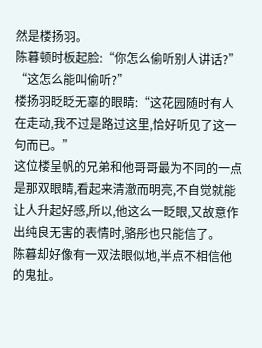然是楼扬羽。
陈暮顿时板起脸:“你怎么偷听别人讲话?”
“这怎么能叫偷听?”
楼扬羽眨眨无辜的眼睛:“这花园随时有人在走动,我不过是路过这里,恰好听见了这一句而已。”
这位楼呈帆的兄弟和他哥哥最为不同的一点是那双眼睛,看起来清澈而明亮,不自觉就能让人升起好感,所以,他这么一眨眼,又故意作出纯良无害的表情时,骆彤也只能信了。
陈暮却好像有一双法眼似地,半点不相信他的鬼扯。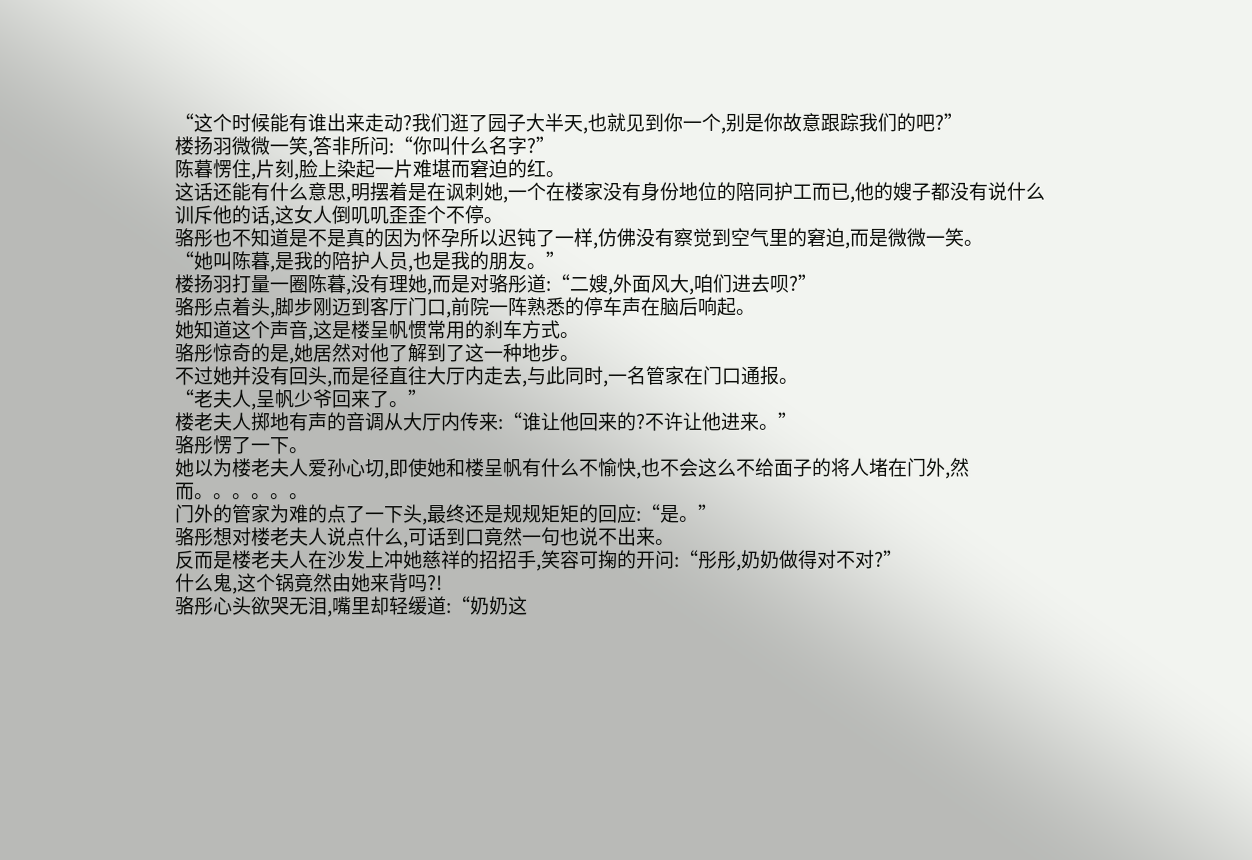“这个时候能有谁出来走动?我们逛了园子大半天,也就见到你一个,别是你故意跟踪我们的吧?”
楼扬羽微微一笑,答非所问:“你叫什么名字?”
陈暮愣住,片刻,脸上染起一片难堪而窘迫的红。
这话还能有什么意思,明摆着是在讽刺她,一个在楼家没有身份地位的陪同护工而已,他的嫂子都没有说什么训斥他的话,这女人倒叽叽歪歪个不停。
骆彤也不知道是不是真的因为怀孕所以迟钝了一样,仿佛没有察觉到空气里的窘迫,而是微微一笑。
“她叫陈暮,是我的陪护人员,也是我的朋友。”
楼扬羽打量一圈陈暮,没有理她,而是对骆彤道:“二嫂,外面风大,咱们进去呗?”
骆彤点着头,脚步刚迈到客厅门口,前院一阵熟悉的停车声在脑后响起。
她知道这个声音,这是楼呈帆惯常用的刹车方式。
骆彤惊奇的是,她居然对他了解到了这一种地步。
不过她并没有回头,而是径直往大厅内走去,与此同时,一名管家在门口通报。
“老夫人,呈帆少爷回来了。”
楼老夫人掷地有声的音调从大厅内传来:“谁让他回来的?不许让他进来。”
骆彤愣了一下。
她以为楼老夫人爱孙心切,即使她和楼呈帆有什么不愉快,也不会这么不给面子的将人堵在门外,然而。。。。。。
门外的管家为难的点了一下头,最终还是规规矩矩的回应:“是。”
骆彤想对楼老夫人说点什么,可话到口竟然一句也说不出来。
反而是楼老夫人在沙发上冲她慈祥的招招手,笑容可掬的开问:“彤彤,奶奶做得对不对?”
什么鬼,这个锅竟然由她来背吗?!
骆彤心头欲哭无泪,嘴里却轻缓道:“奶奶这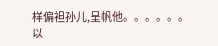样偏袒孙儿,呈帆他。。。。。。以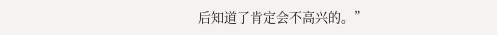后知道了肯定会不高兴的。”